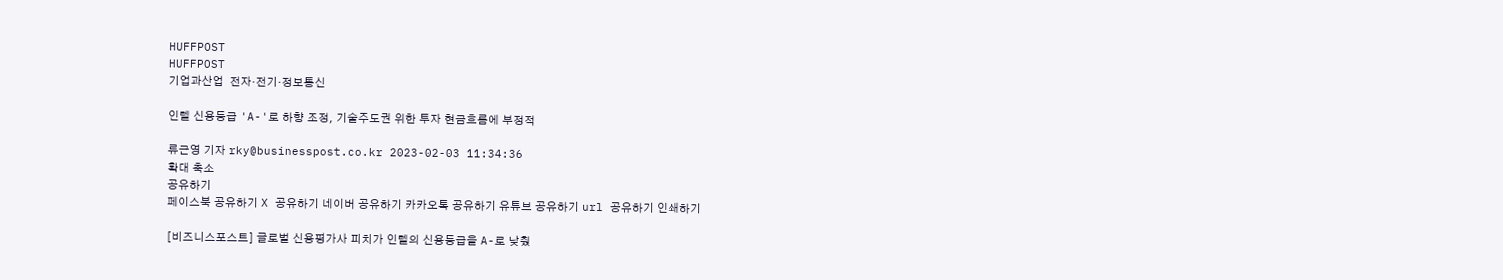HUFFPOST
HUFFPOST
기업과산업  전자·전기·정보통신

인텔 신용등급 'A-'로 하향 조정, 기술주도권 위한 투자 현금흐름에 부정적

류근영 기자 rky@businesspost.co.kr 2023-02-03 11:34:36
확대 축소
공유하기
페이스북 공유하기 X 공유하기 네이버 공유하기 카카오톡 공유하기 유튜브 공유하기 url 공유하기 인쇄하기

[비즈니스포스트] 글로벌 신용평가사 피치가 인텔의 신용등급을 A-로 낮췄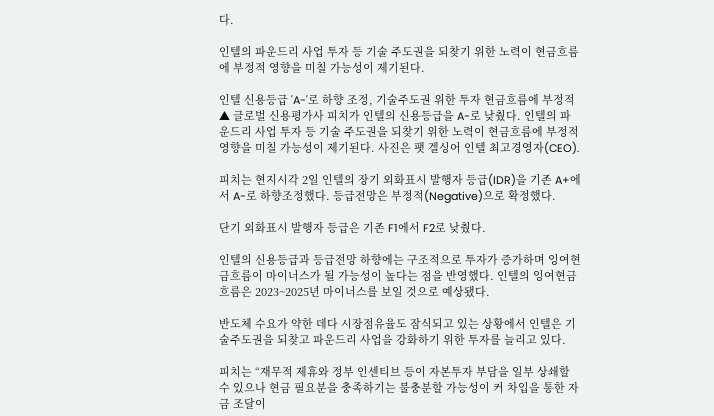다.

인텔의 파운드리 사업 투자 등 기술 주도권을 되찾기 위한 노력이 현금흐름에 부정적 영향을 미칠 가능성이 제기된다.

인텔 신용등급 'A-'로 하향 조정, 기술주도권 위한 투자 현금흐름에 부정적
▲ 글로벌 신용평가사 피치가 인텔의 신용등급을 A-로 낮췄다. 인텔의 파운드리 사업 투자 등 기술 주도권을 되찾기 위한 노력이 현금흐름에 부정적 영향을 미칠 가능성이 제기된다. 사진은 팻 겔싱어 인텔 최고경영자(CEO).

피치는 현지시각 2일 인텔의 장기 외화표시 발행자 등급(IDR)을 기존 A+에서 A-로 하향조정했다. 등급전망은 부정적(Negative)으로 확정했다.

단기 외화표시 발행자 등급은 기존 F1에서 F2로 낮췄다.

인텔의 신용등급과 등급전망 하향에는 구조적으로 투자가 증가하며 잉여현금흐름이 마이너스가 될 가능성이 높다는 점을 반영했다. 인텔의 잉여현금흐름은 2023~2025년 마이너스를 보일 것으로 예상됐다.

반도체 수요가 약한 데다 시장점유율도 잠식되고 있는 상황에서 인텔은 기술주도권을 되찾고 파운드리 사업을 강화하기 위한 투자를 늘리고 있다.

피치는 “재무적 제휴와 정부 인센티브 등이 자본투자 부담을 일부 상쇄할 수 있으나 현금 필요분을 충족하기는 불충분할 가능성이 커 차입을 통한 자금 조달이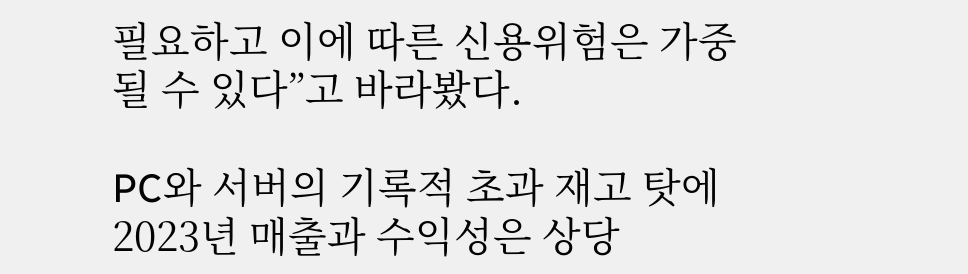필요하고 이에 따른 신용위험은 가중될 수 있다”고 바라봤다.

PC와 서버의 기록적 초과 재고 탓에 2023년 매출과 수익성은 상당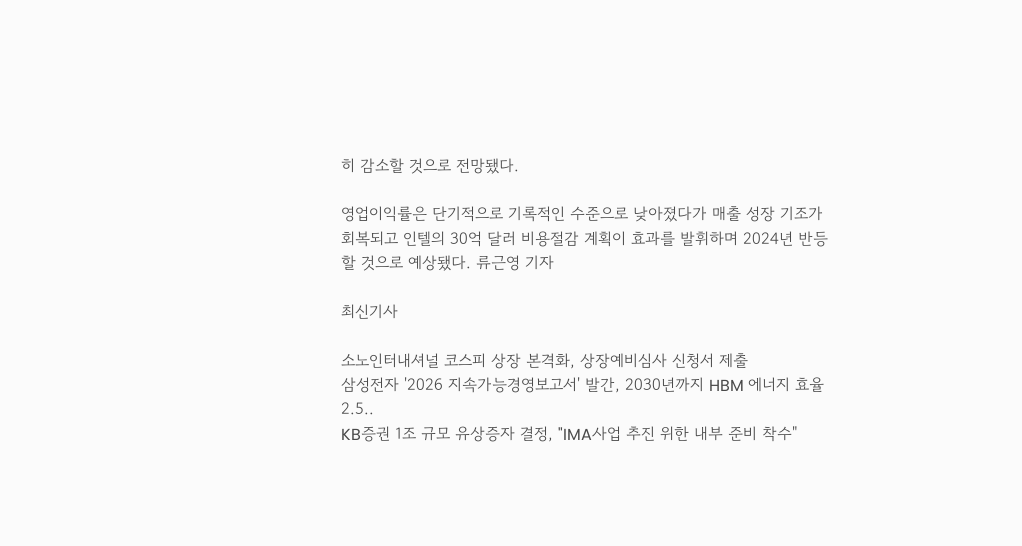히 감소할 것으로 전망됐다.

영업이익률은 단기적으로 기록적인 수준으로 낮아졌다가 매출 성장 기조가 회복되고 인텔의 30억 달러 비용절감 계획이 효과를 발휘하며 2024년 반등할 것으로 예상됐다. 류근영 기자

최신기사

소노인터내셔널 코스피 상장 본격화, 상장예비심사 신청서 제출
삼성전자 '2026 지속가능경영보고서' 발간, 2030년까지 HBM 에너지 효율 2.5..
KB증권 1조 규모 유상증자 결정, "IMA사업 추진 위한 내부 준비 착수"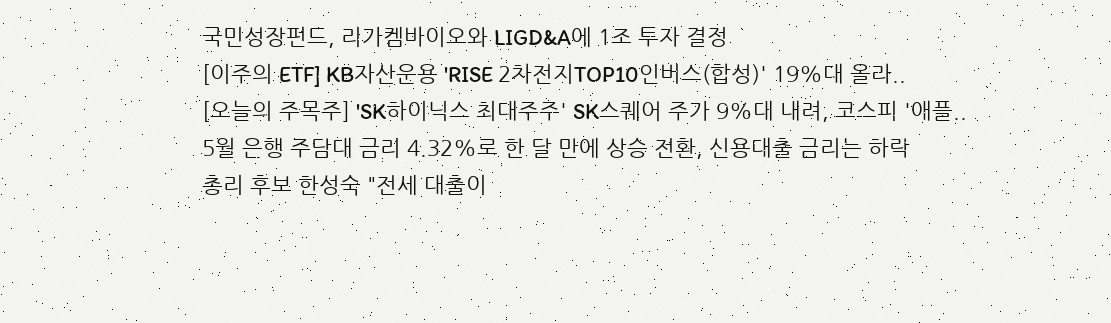국민성장펀드, 리가켐바이오와 LIGD&A에 1조 투자 결정
[이주의 ETF] KB자산운용 'RISE 2차전지TOP10인버스(합성)' 19%대 올라..
[오늘의 주목주] 'SK하이닉스 최대주주' SK스퀘어 주가 9%대 내려, 코스피 '애플..
5월 은행 주담대 금리 4.32%로 한 달 만에 상승 전환, 신용대출 금리는 하락
총리 후보 한성숙 "전세 대출이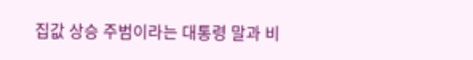집값 상승 주범이라는 대통령 말과 비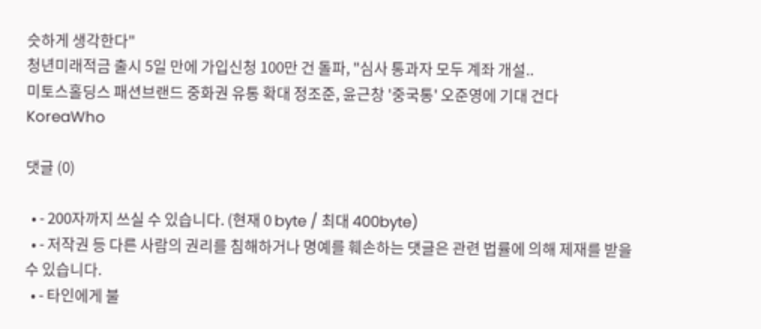슷하게 생각한다"
청년미래적금 출시 5일 만에 가입신청 100만 건 돌파, "심사 통과자 모두 계좌 개설..
미토스홀딩스 패션브랜드 중화권 유통 확대 정조준, 윤근창 '중국통' 오준영에 기대 건다
KoreaWho

댓글 (0)

  • - 200자까지 쓰실 수 있습니다. (현재 0 byte / 최대 400byte)
  • - 저작권 등 다른 사람의 권리를 침해하거나 명예를 훼손하는 댓글은 관련 법률에 의해 제재를 받을 수 있습니다.
  • - 타인에게 불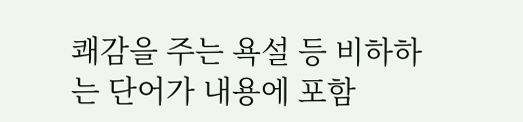쾌감을 주는 욕설 등 비하하는 단어가 내용에 포함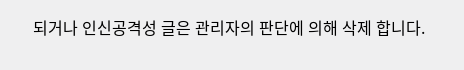되거나 인신공격성 글은 관리자의 판단에 의해 삭제 합니다.